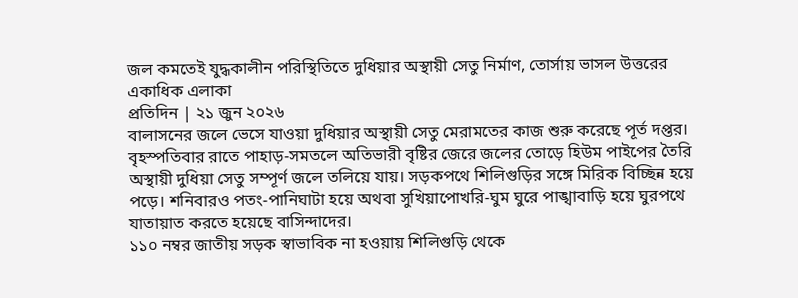জল কমতেই যুদ্ধকালীন পরিস্থিতিতে দুধিয়ার অস্থায়ী সেতু নির্মাণ, তোর্সায় ভাসল উত্তরের একাধিক এলাকা
প্রতিদিন | ২১ জুন ২০২৬
বালাসনের জলে ভেসে যাওয়া দুধিয়ার অস্থায়ী সেতু মেরামতের কাজ শুরু করেছে পূর্ত দপ্তর। বৃহস্পতিবার রাতে পাহাড়-সমতলে অতিভারী বৃষ্টির জেরে জলের তোড়ে হিউম পাইপের তৈরি অস্থায়ী দুধিয়া সেতু সম্পূর্ণ জলে তলিয়ে যায়। সড়কপথে শিলিগুড়ির সঙ্গে মিরিক বিচ্ছিন্ন হয়ে পড়ে। শনিবারও পতং-পানিঘাটা হয়ে অথবা সুখিয়াপোখরি-ঘুম ঘুরে পাঙ্খাবাড়ি হয়ে ঘুরপথে যাতায়াত করতে হয়েছে বাসিন্দাদের।
১১০ নম্বর জাতীয় সড়ক স্বাভাবিক না হওয়ায় শিলিগুড়ি থেকে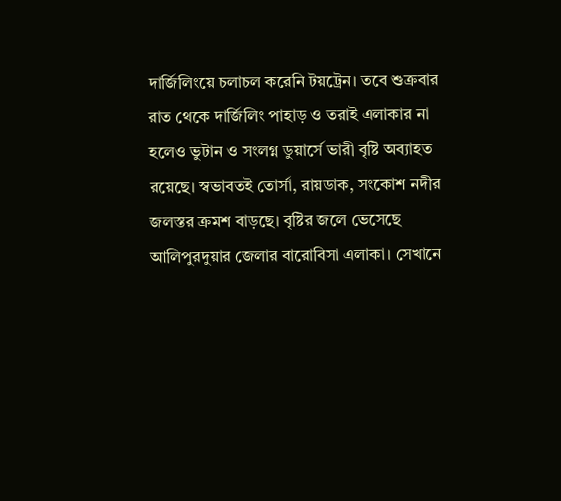দার্জিলিংয়ে চলাচল করেনি টয়ট্রেন। তবে শুক্রবার রাত থেকে দার্জিলিং পাহাড় ও তরাই এলাকার না হলেও ভুটান ও সংলগ্ন ডুয়ার্সে ভারী বৃষ্টি অব্যাহত রয়েছে। স্বভাবতই তোর্সা, রায়ডাক, সংকোশ নদীর জলস্তর ক্রমশ বাড়ছে। বৃষ্টির জলে ভেসেছে আলিপুরদুয়ার জেলার বারোবিসা এলাকা। সেখানে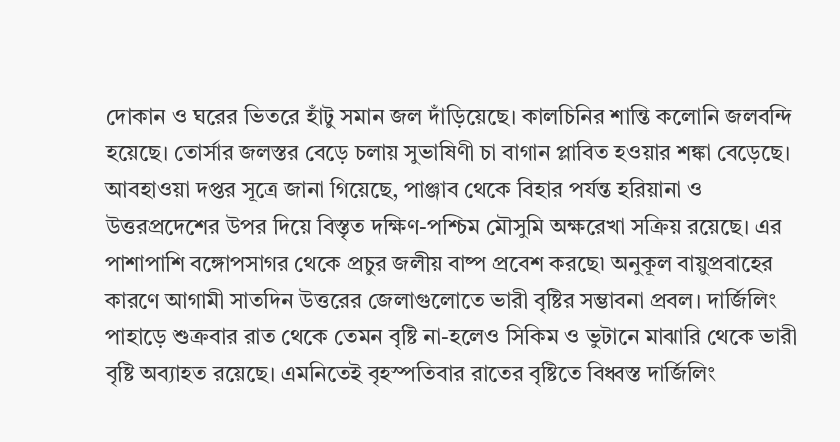দোকান ও ঘরের ভিতরে হাঁটু সমান জল দাঁড়িয়েছে। কালচিনির শান্তি কলোনি জলবন্দি হয়েছে। তোর্সার জলস্তর বেড়ে চলায় সুভাষিণী চা বাগান প্লাবিত হওয়ার শঙ্কা বেড়েছে।
আবহাওয়া দপ্তর সূত্রে জানা গিয়েছে, পাঞ্জাব থেকে বিহার পর্যন্ত হরিয়ানা ও উত্তরপ্রদেশের উপর দিয়ে বিস্তৃত দক্ষিণ-পশ্চিম মৌসুমি অক্ষরেখা সক্রিয় রয়েছে। এর পাশাপাশি বঙ্গোপসাগর থেকে প্রচুর জলীয় বাষ্প প্রবেশ করছে৷ অনুকূল বায়ুপ্রবাহের কারণে আগামী সাতদিন উত্তরের জেলাগুলোতে ভারী বৃষ্টির সম্ভাবনা প্রবল। দার্জিলিং পাহাড়ে শুক্রবার রাত থেকে তেমন বৃষ্টি না-হলেও সিকিম ও ভুটানে মাঝারি থেকে ভারী বৃষ্টি অব্যাহত রয়েছে। এমনিতেই বৃহস্পতিবার রাতের বৃষ্টিতে বিধ্বস্ত দার্জিলিং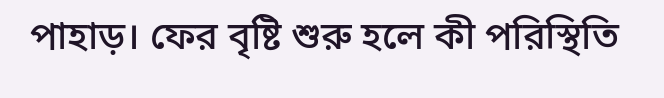পাহাড়। ফের বৃষ্টি শুরু হলে কী পরিস্থিতি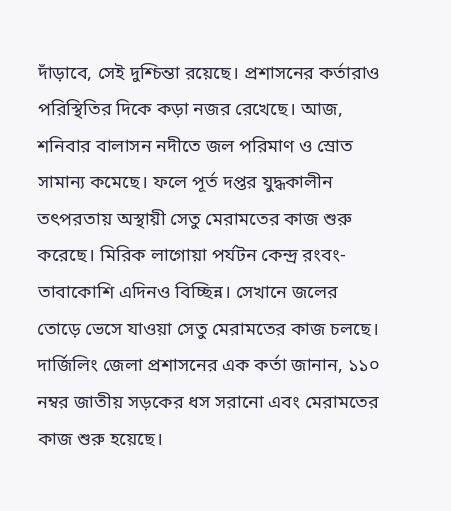দাঁড়াবে, সেই দুশ্চিন্তা রয়েছে। প্রশাসনের কর্তারাও পরিস্থিতির দিকে কড়া নজর রেখেছে। আজ, শনিবার বালাসন নদীতে জল পরিমাণ ও স্রোত সামান্য কমেছে। ফলে পূর্ত দপ্তর যুদ্ধকালীন তৎপরতায় অস্থায়ী সেতু মেরামতের কাজ শুরু করেছে। মিরিক লাগোয়া পর্যটন কেন্দ্র রংবং-তাবাকোশি এদিনও বিচ্ছিন্ন। সেখানে জলের তোড়ে ভেসে যাওয়া সেতু মেরামতের কাজ চলছে।
দার্জিলিং জেলা প্রশাসনের এক কর্তা জানান, ১১০ নম্বর জাতীয় সড়কের ধস সরানো এবং মেরামতের কাজ শুরু হয়েছে।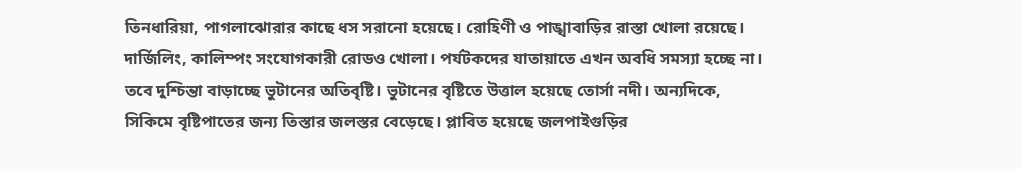তিনধারিয়া, পাগলাঝোরার কাছে ধস সরানো হয়েছে। রোহিণী ও পাঙ্খাবাড়ির রাস্তা খোলা রয়েছে। দার্জিলিং, কালিম্পং সংযোগকারী রোডও খোলা। পর্যটকদের যাতায়াতে এখন অবধি সমস্যা হচ্ছে না। তবে দুশ্চিন্তা বাড়াচ্ছে ভুটানের অতিবৃষ্টি। ভুটানের বৃষ্টিতে উত্তাল হয়েছে তোর্সা নদী। অন্যদিকে, সিকিমে বৃষ্টিপাতের জন্য তিস্তার জলস্তর বেড়েছে। প্লাবিত হয়েছে জলপাইগুড়ির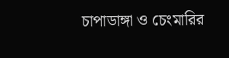চাপাডাঙ্গা ও চেংমারির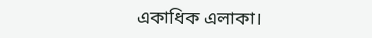একাধিক এলাকা।